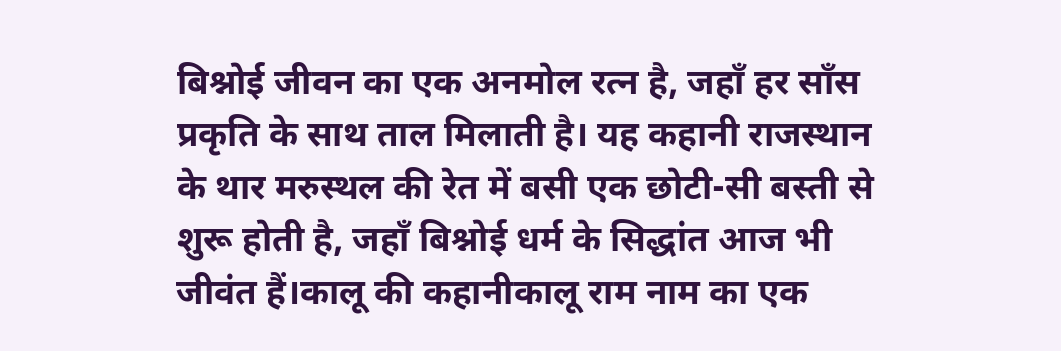बिश्नोई जीवन का एक अनमोल रत्न है, जहाँ हर साँस प्रकृति के साथ ताल मिलाती है। यह कहानी राजस्थान के थार मरुस्थल की रेत में बसी एक छोटी-सी बस्ती से शुरू होती है, जहाँ बिश्नोई धर्म के सिद्धांत आज भी जीवंत हैं।कालू की कहानीकालू राम नाम का एक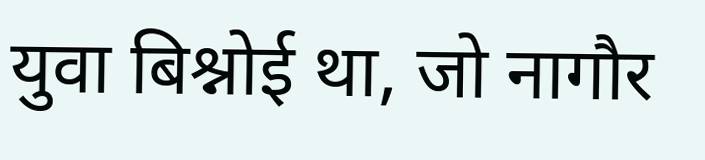युवा बिश्नोई था, जो नागौर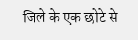जिले के एक छोटे से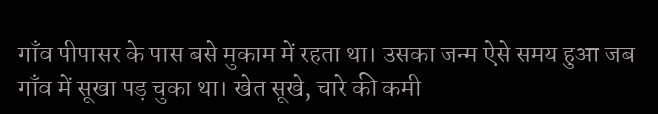गाँव पीपासर के पास बसे मुकाम में रहता था। उसका जन्म ऐसे समय हुआ जब गाँव में सूखा पड़ चुका था। खेत सूखे, चारे की कमी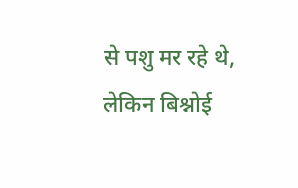से पशु मर रहे थे, लेकिन बिश्नोई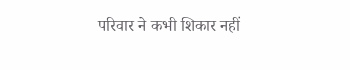परिवार ने कभी शिकार नहीं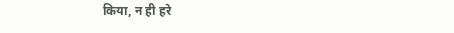किया, न ही हरे